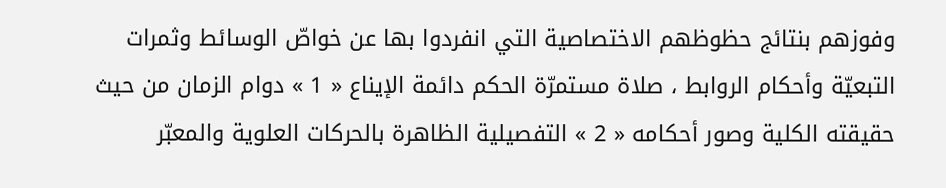وفوزهم بنتائج حظوظهم الاختصاصية التي انفردوا بها عن خواصّ الوسائط وثمرات التبعيّة وأحكام الروابط ، صلاة مستمرّة الحكم دائمة الإيناع « 1 » دوام الزمان من حيث حقيقته الكلية وصور أحكامه « 2 » التفصيلية الظاهرة بالحركات العلوية والمعبّر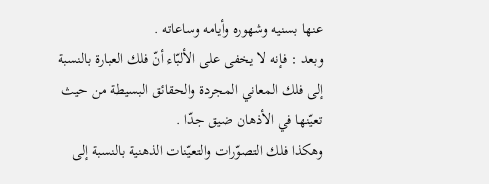عنها بسنيه وشهوره وأيامه وساعاته .
وبعد : فإنه لا يخفى على الألبّاء أنّ فلك العبارة بالنسبة إلى فلك المعاني المجردة والحقائق البسيطة من حيث تعيّنها في الأذهان ضيق جدّا .
وهكذا فلك التصوّرات والتعيّنات الذهنية بالنسبة إلى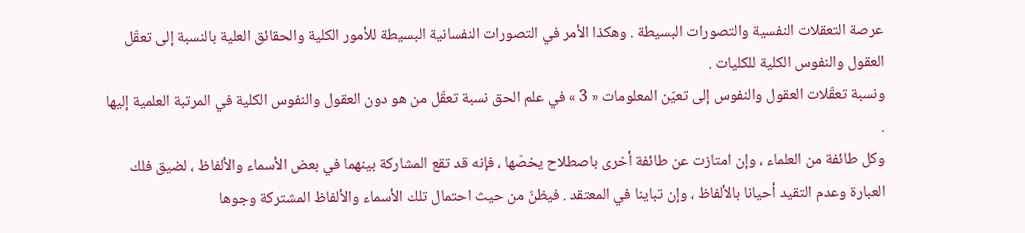عرصة التعقلات النفسية والتصورات البسيطة . وهكذا الأمر في التصورات النفسانية البسيطة للأمور الكلية والحقائق العلية بالنسبة إلى تعقّل العقول والنفوس الكلية للكليات .
ونسبة تعقّلات العقول والنفوس إلى تعيّن المعلومات « 3 » في علم الحق نسبة تعقّل من هو دون العقول والنفوس الكلية في المرتبة العلمية إليها .
وكل طائفة من العلماء ، وإن امتازت عن طائفة أخرى باصطلاح يخصّها ، فإنه قد تقع المشاركة بينهما في بعض الأسماء والألفاظ ، لضيق فلك العبارة وعدم التقيد أحيانا بالألفاظ ، وإن تباينا في المعتقد . فيظنّ من حيث احتمال تلك الأسماء والألفاظ المشتركة وجوها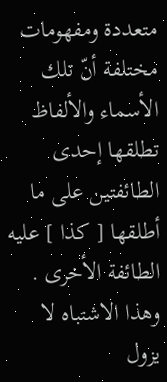متعددة ومفهومات مختلفة أنّ تلك الأسماء والألفاظ تطلقها إحدى الطائفتين على ما أطلقها [ كذا ] عليه الطائفة الأخرى . وهذا الاشتباه لا يزول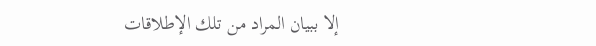إلا ببيان المراد من تلك الإطلاقات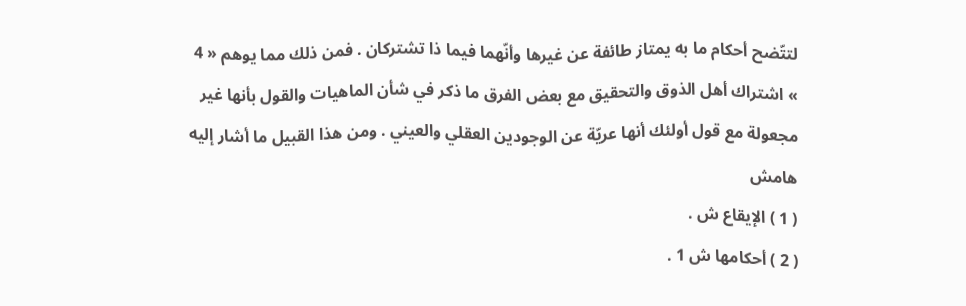لتتّضح أحكام ما به يمتاز طائفة عن غيرها وأنّهما فيما ذا تشتركان . فمن ذلك مما يوهم « 4 » اشتراك أهل الذوق والتحقيق مع بعض الفرق ما ذكر في شأن الماهيات والقول بأنها غير مجعولة مع قول أولئك أنها عريّة عن الوجودين العقلي والعيني . ومن هذا القبيل ما أشار إليه
هامش
( 1 ) الإيقاع ش .
( 2 ) أحكامها ش 1 .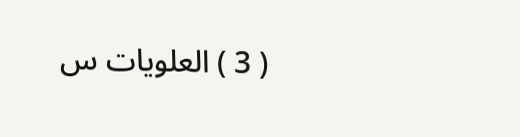( 3 ) العلويات س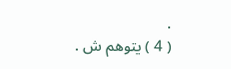.
( 4 ) يتوهم ش .